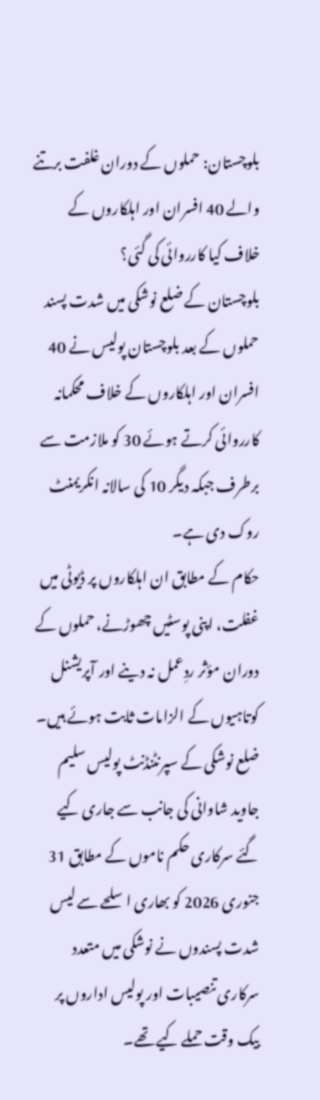بلوچستان: حملوں کے دوران غلفت برتنے والے 40 افسران اور اہلکاروں کے خلاف کیا کارروائی کی گئی؟
بلوچستان کے ضلع نوشکی میں شدت پسند حملوں کے بعد بلوچستان پولیس نے 40 افسران اور اہلکاروں کے خلاف محکمانہ کارروائی کرتے ہوئے 30 کو ملازمت سے برطرف جبکہ دیگر 10 کی سالانہ انکریمنٹ روک دی ہے۔
حکام کے مطابق ان اہلکاروں پر ڈیوٹی میں غفلت، اپنی پوسٹیں چھوڑنے، حملوں کے دوران مؤثر ردِعمل نہ دینے اور آپریشنل کوتاہیوں کے الزامات ثابت ہوئے ہیں۔
ضلع نوشکی کے سپرنٹنڈنٹ پولیس سلیم جاوید شاوانی کی جانب سے جاری کیے گئے سرکاری حکم ناموں کے مطابق 31 جنوری 2026 کو بھاری اسلحے سے لیس شدت پسندوں نے نوشکی میں متعدد سرکاری تنصیبات اور پولیس اداروں پر بیک وقت حملے کیے تھے۔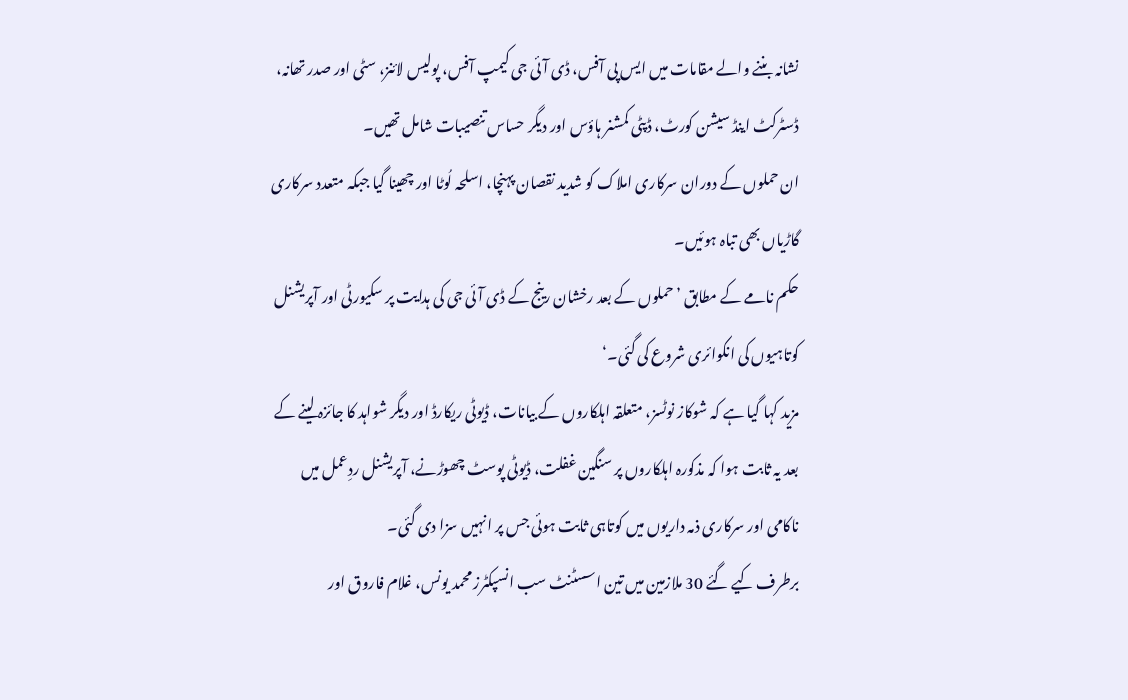نشانہ بننے والے مقامات میں ایس پی آفس، ڈی آئی جی کیمپ آفس، پولیس لائنز، سٹی اور صدر تھانہ، ڈسٹرکٹ اینڈ سیشن کورٹ، ڈپٹی کمشنر ہاؤس اور دیگر حساس تنصیبات شامل تھیں۔
ان حملوں کے دوران سرکاری املاک کو شدید نقصان پہنچا، اسلحہ لُوٹا اور چھینا گیا جبکہ متعدد سرکاری گاڑیاں بھی تباہ ہوئیں۔
حکم نامے کے مطابق ’حملوں کے بعد رخشان رینج کے ڈی آئی جی کی ہدایت پر سکیورٹی اور آپریشنل کوتاہیوں کی انکوائری شروع کی گئی۔‘
مزید کہا گیا ہے کہ شوکاز نوٹسز، متعلقہ اہلکاروں کے بیانات، ڈیوٹی ریکارڈ اور دیگر شواہد کا جائزہ لینے کے بعد یہ ثابت ہوا کہ مذکورہ اہلکاروں پر سنگین غفلت، ڈیوٹی پوسٹ چھوڑنے، آپریشنل ردِعمل میں ناکامی اور سرکاری ذمہ داریوں میں کوتاہی ثابت ہوئی جس پر انہیں سزا دی گئی۔
برطرف کیے گئے 30 ملازمین میں تین اسسٹنٹ سب انسپکٹرز محمد یونس، غلام فاروق اور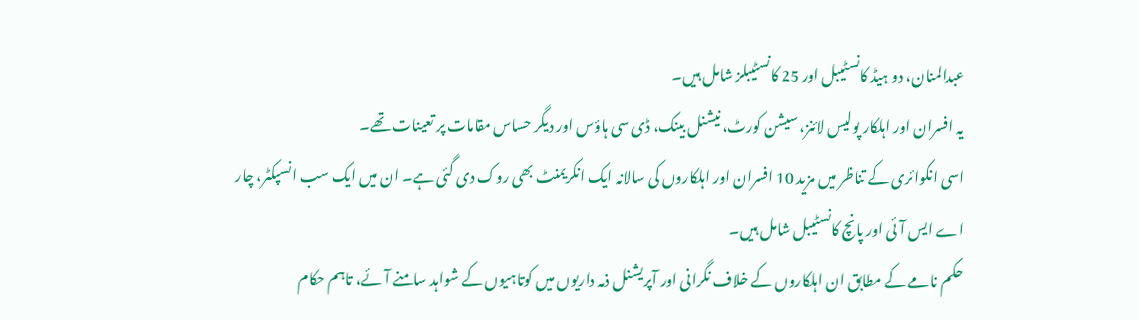عبدالمنان، دو ہیڈ کانسٹیبل اور 25 کانسٹیبلز شامل ہیں۔
یہ افسران اور اہلکار پولیس لائنز، سیشن کورٹ، نیشنل بینک، ڈی سی ہاؤس اور دیگر حساس مقامات پر تعینات تھے۔
اسی انکوائری کے تناظر میں مزید 10 افسران اور اہلکاروں کی سالانہ ایک انکریمنٹ بھی روک دی گئی ہے۔ ان میں ایک سب انسپکٹر، چار اے ایس آئی اور پانچ کانسٹیبل شامل ہیں۔
حکم نامے کے مطابق ان اہلکاروں کے خلاف نگرانی اور آپریشنل ذمہ داریوں میں کوتاہیوں کے شواہد سامنے آئے، تاہم حکام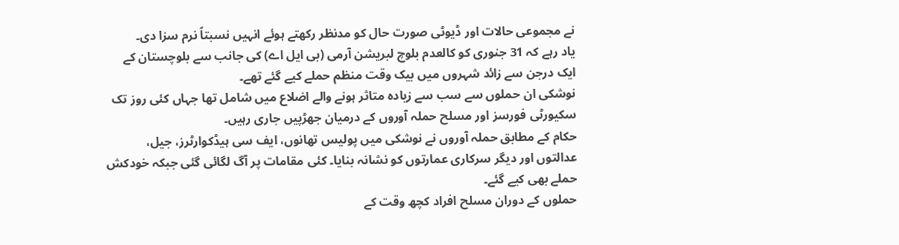نے مجموعی حالات اور ڈیوٹی صورت حال کو مدنظر رکھتے ہوئے انہیں نسبتاً نرم سزا دی۔
یاد رہے کہ 31 جنوری کو کالعدم بلوچ لبریشن آرمی (بی ایل اے) کی جانب سے بلوچستان کے ایک درجن سے زائد شہروں میں بیک وقت منظم حملے کیے گئے تھے۔
نوشکی ان حملوں سے سب سے زیادہ متاثر ہونے والے اضلاع میں شامل تھا جہاں کئی روز تک سکیورٹی فورسز اور مسلح حملہ آوروں کے درمیان جھڑپیں جاری رہیں۔
حکام کے مطابق حملہ آوروں نے نوشکی میں پولیس تھانوں، ایف سی ہیڈکوارٹرز، جیل، عدالتوں اور دیگر سرکاری عمارتوں کو نشانہ بنایا۔ کئی مقامات پر آگ لگائی گئی جبکہ خودکش حملے بھی کیے گئے۔
حملوں کے دوران مسلح افراد کچھ وقت کے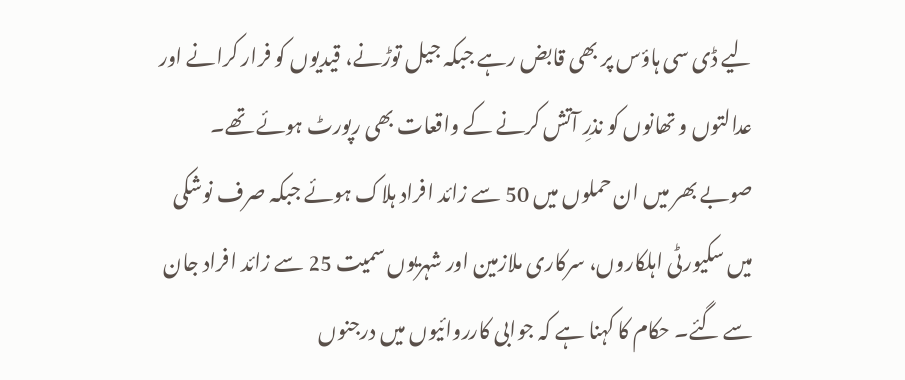لیے ڈی سی ہاؤس پر بھی قابض رہے جبکہ جیل توڑنے، قیدیوں کو فرار کرانے اور عدالتوں و تھانوں کو نذرِ آتش کرنے کے واقعات بھی رپورٹ ہوئے تھے۔
صوبے بھر میں ان حملوں میں 50 سے زائد افراد ہلاک ہوئے جبکہ صرف نوشکی میں سکیورٹی اہلکاروں، سرکاری ملازمین اور شہریوں سمیت 25 سے زائد افراد جان سے گئے۔ حکام کا کہنا ہے کہ جوابی کارروائیوں میں درجنوں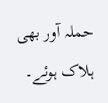حملہ آور بھی ہلاک ہوئے۔